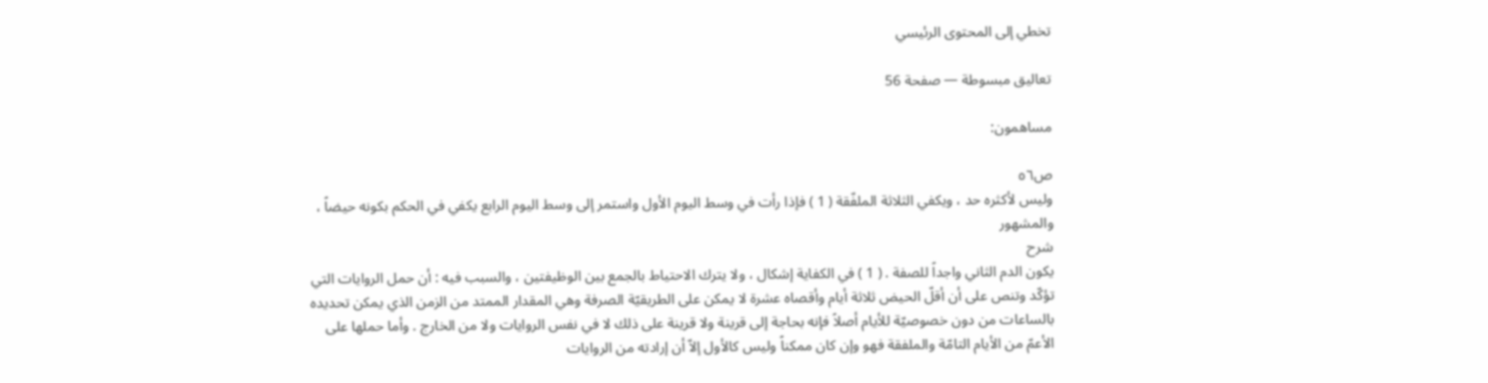تخطي إلى المحتوى الرئيسي

تعاليق مبسوطة — صفحة 56

مساهمون:

ص٥٦
وليس لأكثره حد ، ويكفي الثلاثة الملفّقة ( 1 ) فإذا رأت في وسط اليوم الأول واستمر إلى وسط اليوم الرابع يكفي في الحكم بكونه حيضاً ، والمشهور
شرح
يكون الدم الثاني واجداً للصفة . ( 1 ) في الكفاية إشكال ، ولا يترك الاحتياط بالجمع بين الوظيفتين ، والسبب فيه : أن حمل الروايات التي تؤكّد وتنص على أن أقلّ الحيض ثلاثة أيام وأقصاه عشرة لا يمكن على الطريقيّة الصرفة وهي المقدار الممتد من الزمن الذي يمكن تحديده بالساعات من دون خصوصيّة للأيام أصلاً فإنه بحاجة إلى قرينة ولا قرينة على ذلك لا في نفس الروايات ولا من الخارج . وأما حملها على الأعمّ من الأيام التامّة والملفقة فهو وإن كان ممكناً وليس كالأول إلاّ أن إرادته من الروايات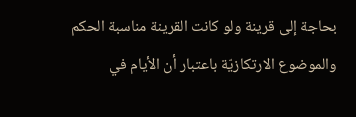بحاجة إلى قرينة ولو كانت القرينة مناسبة الحكم والموضوع الارتكازيّة باعتبار أن الأيام في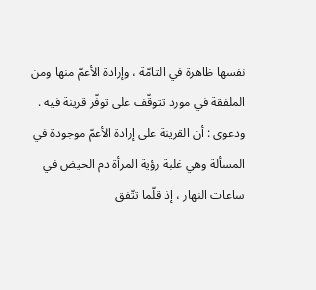نفسها ظاهرة في التامّة ، وإرادة الأعمّ منها ومن الملفقة في مورد تتوقّف على توفّر قرينة فيه . ودعوى : أن القرينة على إرادة الأعمّ موجودة في المسألة وهي غلبة رؤية المرأة دم الحيض في ساعات النهار ، إذ قلّما تتّفق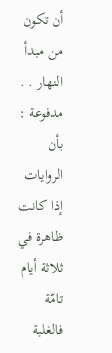أن تكون من مبدأ النهار . . مدفوعة : بأن الروايات إذا كانت ظاهرة في ثلاثة أيام تامّة فالغلبة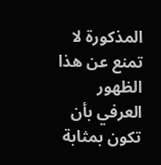المذكورة لا تمنع عن هذا الظهور العرفي بأن تكون بمثابة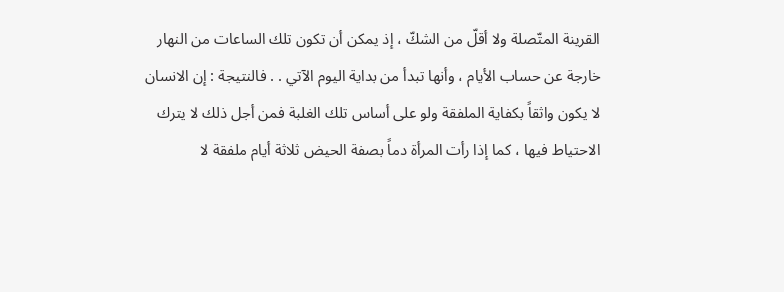القرينة المتّصلة ولا أقلّ من الشكّ ، إذ يمكن أن تكون تلك الساعات من النهار خارجة عن حساب الأيام ، وأنها تبدأ من بداية اليوم الآتي . . فالنتيجة : إن الانسان لا يكون واثقاً بكفاية الملفقة ولو على أساس تلك الغلبة فمن أجل ذلك لا يترك الاحتياط فيها ، كما إذا رأت المرأة دماً بصفة الحيض ثلاثة أيام ملفقة لا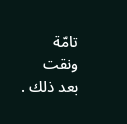تامّة ونقت بعد ذلك .